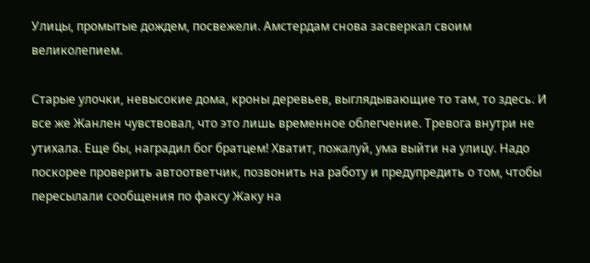Улицы, промытые дождем, посвежели. Амстердам снова засверкал своим великолепием.

Старые улочки, невысокие дома, кроны деревьев, выглядывающие то там, то здесь. И все же Жанлен чувствовал, что это лишь временное облегчение. Тревога внутри не утихала. Еще бы, наградил бог братцем! Хватит, пожалуй, ума выйти на улицу. Надо поскорее проверить автоответчик, позвонить на работу и предупредить о том, чтобы пересылали сообщения по факсу Жаку на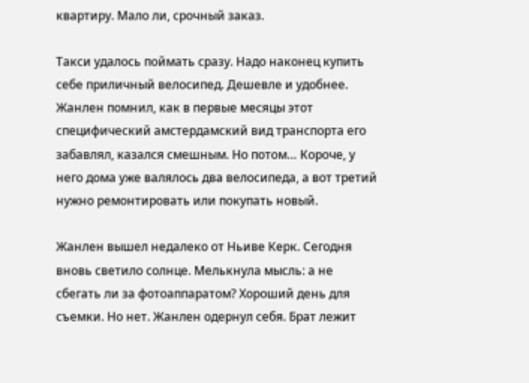квартиру. Мало ли, срочный заказ.

Такси удалось поймать сразу. Надо наконец купить себе приличный велосипед. Дешевле и удобнее. Жанлен помнил, как в первые месяцы этот специфический амстердамский вид транспорта его забавлял, казался смешным. Но потом… Короче, у него дома уже валялось два велосипеда, а вот третий нужно ремонтировать или покупать новый.

Жанлен вышел недалеко от Ньиве Керк. Сегодня вновь светило солнце. Мелькнула мысль: а не сбегать ли за фотоаппаратом? Хороший день для съемки. Но нет. Жанлен одернул себя. Брат лежит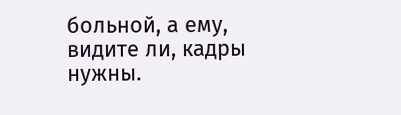больной, а ему, видите ли, кадры нужны.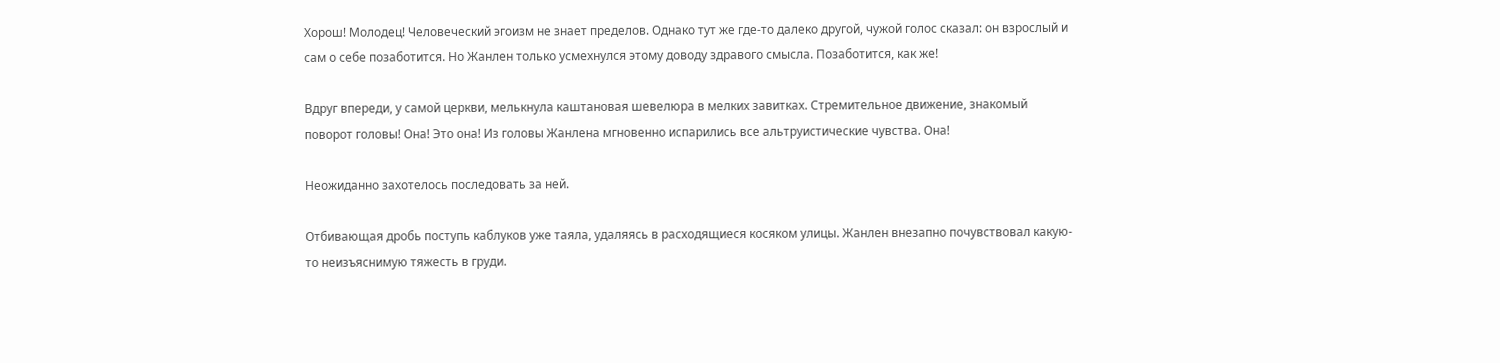Хорош! Молодец! Человеческий эгоизм не знает пределов. Однако тут же где-то далеко другой, чужой голос сказал: он взрослый и сам о себе позаботится. Но Жанлен только усмехнулся этому доводу здравого смысла. Позаботится, как же!

Вдруг впереди, у самой церкви, мелькнула каштановая шевелюра в мелких завитках. Стремительное движение, знакомый поворот головы! Она! Это она! Из головы Жанлена мгновенно испарились все альтруистические чувства. Она!

Неожиданно захотелось последовать за ней.

Отбивающая дробь поступь каблуков уже таяла, удаляясь в расходящиеся косяком улицы. Жанлен внезапно почувствовал какую-то неизъяснимую тяжесть в груди.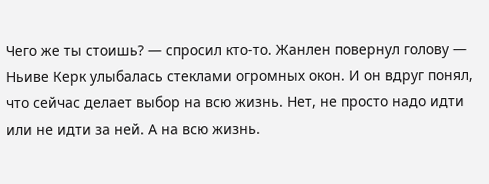Чего же ты стоишь? — спросил кто-то. Жанлен повернул голову — Ньиве Керк улыбалась стеклами огромных окон. И он вдруг понял, что сейчас делает выбор на всю жизнь. Нет, не просто надо идти или не идти за ней. А на всю жизнь.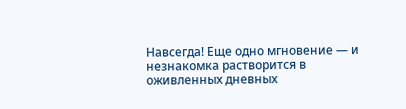Навсегда! Еще одно мгновение — и незнакомка растворится в оживленных дневных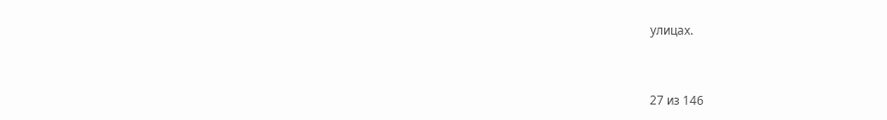улицах.



27 из 146